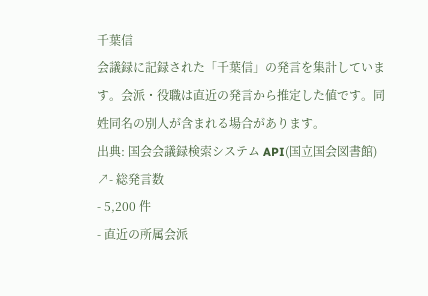千葉信
会議録に記録された「千葉信」の発言を集計しています。会派・役職は直近の発言から推定した値です。同姓同名の別人が含まれる場合があります。
出典: 国会会議録検索システム API(国立国会図書館) ↗- 総発言数
- 5,200 件
- 直近の所属会派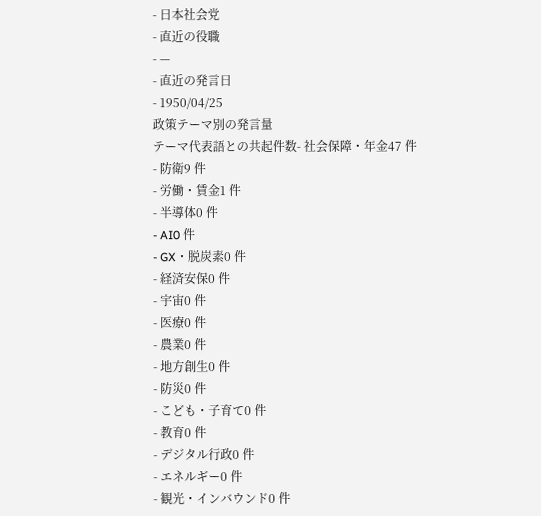- 日本社会党
- 直近の役職
- —
- 直近の発言日
- 1950/04/25
政策テーマ別の発言量
テーマ代表語との共起件数- 社会保障・年金47 件
- 防衛9 件
- 労働・賃金1 件
- 半導体0 件
- AI0 件
- GX・脱炭素0 件
- 経済安保0 件
- 宇宙0 件
- 医療0 件
- 農業0 件
- 地方創生0 件
- 防災0 件
- こども・子育て0 件
- 教育0 件
- デジタル行政0 件
- エネルギー0 件
- 観光・インバウンド0 件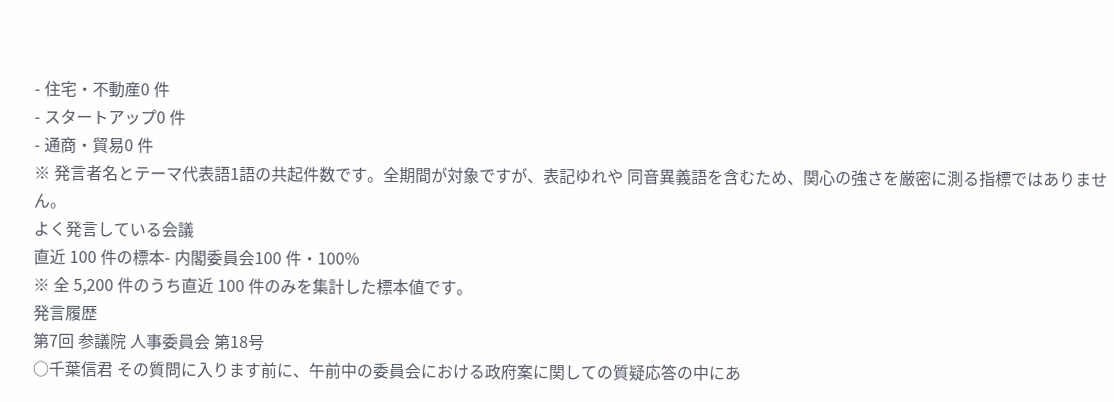- 住宅・不動産0 件
- スタートアップ0 件
- 通商・貿易0 件
※ 発言者名とテーマ代表語1語の共起件数です。全期間が対象ですが、表記ゆれや 同音異義語を含むため、関心の強さを厳密に測る指標ではありません。
よく発言している会議
直近 100 件の標本- 内閣委員会100 件・100%
※ 全 5,200 件のうち直近 100 件のみを集計した標本値です。
発言履歴
第7回 参議院 人事委員会 第18号
○千葉信君 その質問に入ります前に、午前中の委員会における政府案に関しての質疑応答の中にあ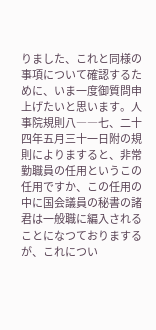りました、これと同様の事項について確認するために、いま一度御質問申上げたいと思います。人事院規則八――七、二十四年五月三十一日附の規則によりますると、非常勤職員の任用というこの任用ですか、この任用の中に国会議員の秘書の諸君は一般職に編入されることになつておりまするが、これについ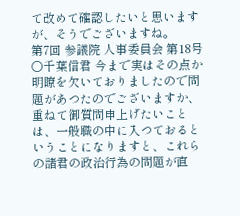て改めて確認したいと思いますが、そうでございますね。
第7回 参議院 人事委員会 第18号
○千葉信君 今まで実はその点か明瞭を欠いておりましたので問題があつたのでございますか、重ねて御質問申上げたいことは、一般職の中に入つておるということになりますと、これらの諸君の政治行為の問題が直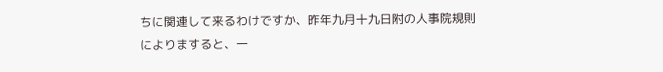ちに関連して来るわけですか、昨年九月十九日附の人事院規則によりますると、一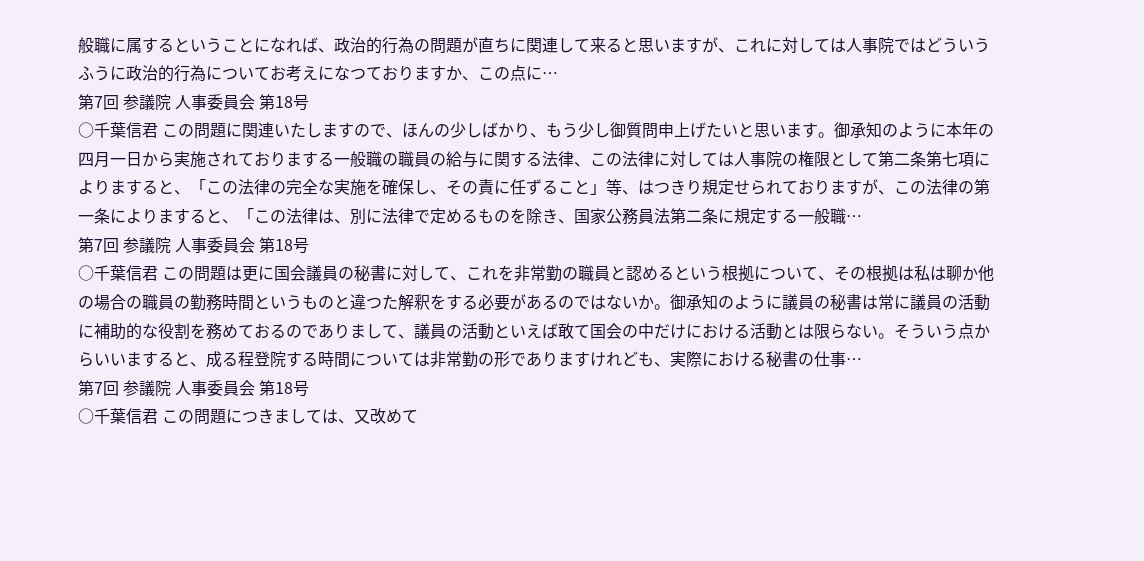般職に属するということになれば、政治的行為の問題が直ちに関連して来ると思いますが、これに対しては人事院ではどういうふうに政治的行為についてお考えになつておりますか、この点に…
第7回 参議院 人事委員会 第18号
○千葉信君 この問題に関連いたしますので、ほんの少しばかり、もう少し御質問申上げたいと思います。御承知のように本年の四月一日から実施されておりまする一般職の職員の給与に関する法律、この法律に対しては人事院の権限として第二条第七項によりますると、「この法律の完全な実施を確保し、その責に任ずること」等、はつきり規定せられておりますが、この法律の第一条によりますると、「この法律は、別に法律で定めるものを除き、国家公務員法第二条に規定する一般職…
第7回 参議院 人事委員会 第18号
○千葉信君 この問題は更に国会議員の秘書に対して、これを非常勤の職員と認めるという根拠について、その根拠は私は聊か他の場合の職員の勤務時間というものと違つた解釈をする必要があるのではないか。御承知のように議員の秘書は常に議員の活動に補助的な役割を務めておるのでありまして、議員の活動といえば敢て国会の中だけにおける活動とは限らない。そういう点からいいますると、成る程登院する時間については非常勤の形でありますけれども、実際における秘書の仕事…
第7回 参議院 人事委員会 第18号
○千葉信君 この問題につきましては、又改めて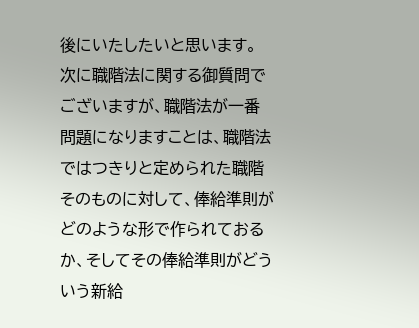後にいたしたいと思います。 次に職階法に関する御質問でございますが、職階法が一番問題になりますことは、職階法ではつきりと定められた職階そのものに対して、俸給準則がどのような形で作られておるか、そしてその俸給準則がどういう新給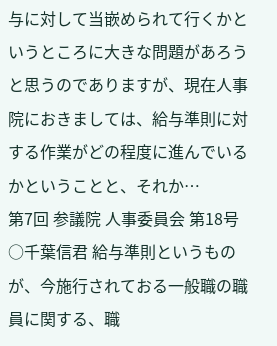与に対して当嵌められて行くかというところに大きな問題があろうと思うのでありますが、現在人事院におきましては、給与準則に対する作業がどの程度に進んでいるかということと、それか…
第7回 参議院 人事委員会 第18号
○千葉信君 給与準則というものが、今施行されておる一般職の職員に関する、職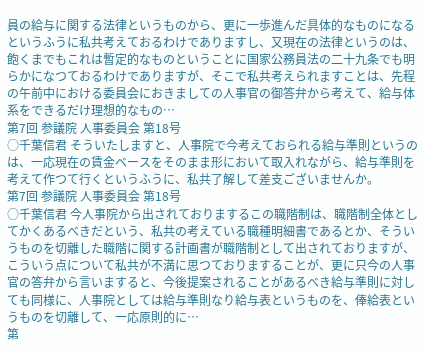員の給与に関する法律というものから、更に一歩進んだ具体的なものになるというふうに私共考えておるわけでありますし、又現在の法律というのは、飽くまでもこれは暫定的なものということに国家公務員法の二十九条でも明らかになつておるわけでありますが、そこで私共考えられますことは、先程の午前中における委員会におきましての人事官の御答弁から考えて、給与体系をできるだけ理想的なもの…
第7回 参議院 人事委員会 第18号
○千葉信君 そういたしますと、人事院で今考えておられる給与準則というのは、一応現在の賃金ベースをそのまま形において取入れながら、給与準則を考えて作つて行くというふうに、私共了解して差支ございませんか。
第7回 参議院 人事委員会 第18号
○千葉信君 今人事院から出されておりまするこの職階制は、職階制全体としてかくあるべきだという、私共の考えている職種明細書であるとか、そういうものを切離した職階に関する計画書が職階制として出されておりますが、こういう点について私共が不満に思つておりますることが、更に只今の人事官の答弁から言いますると、今後提案されることがあるべき給与準則に対しても同様に、人事院としては給与準則なり給与表というものを、俸給表というものを切離して、一応原則的に…
第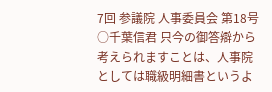7回 参議院 人事委員会 第18号
○千葉信君 只今の御答辯から考えられますことは、人事院としては職級明細書というよ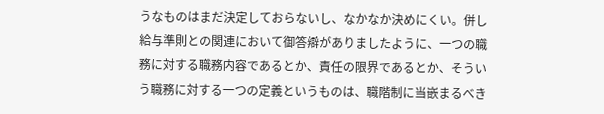うなものはまだ決定しておらないし、なかなか決めにくい。併し給与準則との関連において御答辯がありましたように、一つの職務に対する職務内容であるとか、責任の限界であるとか、そういう職務に対する一つの定義というものは、職階制に当嵌まるべき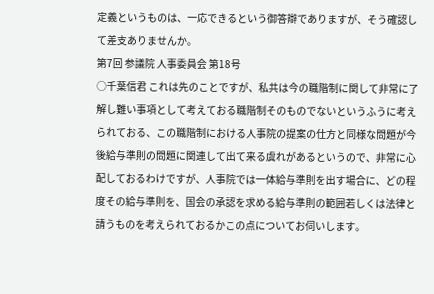定義というものは、一応できるという御答辯でありますが、そう確認して差支ありませんか。
第7回 参議院 人事委員会 第18号
○千葉信君 これは先のことですが、私共は今の職階制に関して非常に了解し難い事項として考えておる職階制そのものでないというふうに考えられておる、この職階制における人事院の提案の仕方と同様な問題が今後給与準則の問題に関連して出て来る虞れがあるというので、非常に心配しておるわけですが、人事院では一体給与準則を出す場合に、どの程度その給与準則を、国会の承認を求める給与準則の範囲若しくは法律と請うものを考えられておるかこの点についてお伺いします。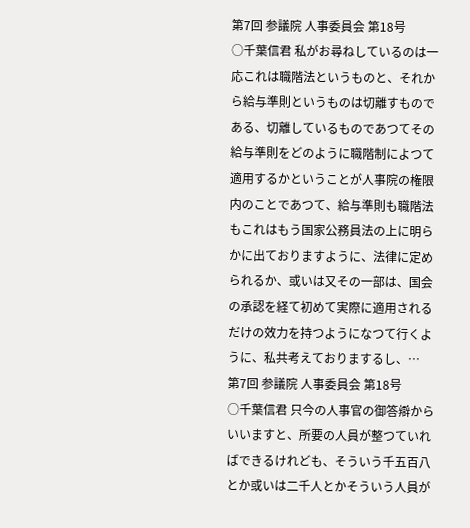第7回 参議院 人事委員会 第18号
○千葉信君 私がお尋ねしているのは一応これは職階法というものと、それから給与準則というものは切離すものである、切離しているものであつてその給与準則をどのように職階制によつて適用するかということが人事院の権限内のことであつて、給与準則も職階法もこれはもう国家公務員法の上に明らかに出ておりますように、法律に定められるか、或いは又その一部は、国会の承認を経て初めて実際に適用されるだけの效力を持つようになつて行くように、私共考えておりまするし、…
第7回 参議院 人事委員会 第18号
○千葉信君 只今の人事官の御答辯からいいますと、所要の人員が整つていればできるけれども、そういう千五百八とか或いは二千人とかそういう人員が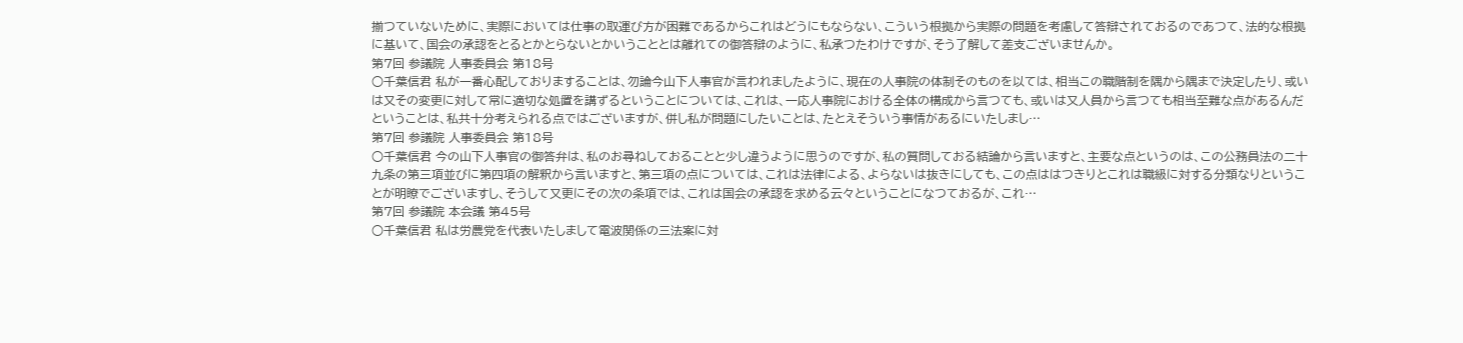揃つていないために、実際においては仕事の取運び方が困難であるからこれはどうにもならない、こういう根拠から実際の問題を考慮して答辯されておるのであつて、法的な根拠に基いて、国会の承認をとるとかとらないとかいうこととは離れての御答辯のように、私承つたわけですが、そう了解して差支ございませんか。
第7回 参議院 人事委員会 第18号
○千葉信君 私が一番心配しておりますることは、勿論今山下人事官が言われましたように、現在の人事院の体制そのものを以ては、相当この職階制を隅から隅まで決定したり、或いは又その変更に対して常に適切な処置を講ずるということについては、これは、一応人事院における全体の構成から言つても、或いは又人員から言つても相当至難な点があるんだということは、私共十分考えられる点ではございますが、併し私が問題にしたいことは、たとえそういう事情があるにいたしまし…
第7回 参議院 人事委員会 第18号
○千葉信君 今の山下人事官の御答弁は、私のお尋ねしておることと少し違うように思うのですが、私の質問しておる結論から言いますと、主要な点というのは、この公務員法の二十九条の第三項並びに第四項の解釈から言いますと、第三項の点については、これは法律による、よらないは抜きにしても、この点ははつきりとこれは職級に対する分類なりということが明瞭でございますし、そうして又更にその次の条項では、これは国会の承認を求める云々ということになつておるが、これ…
第7回 参議院 本会議 第45号
○千葉信君 私は労農党を代表いたしまして電波関係の三法案に対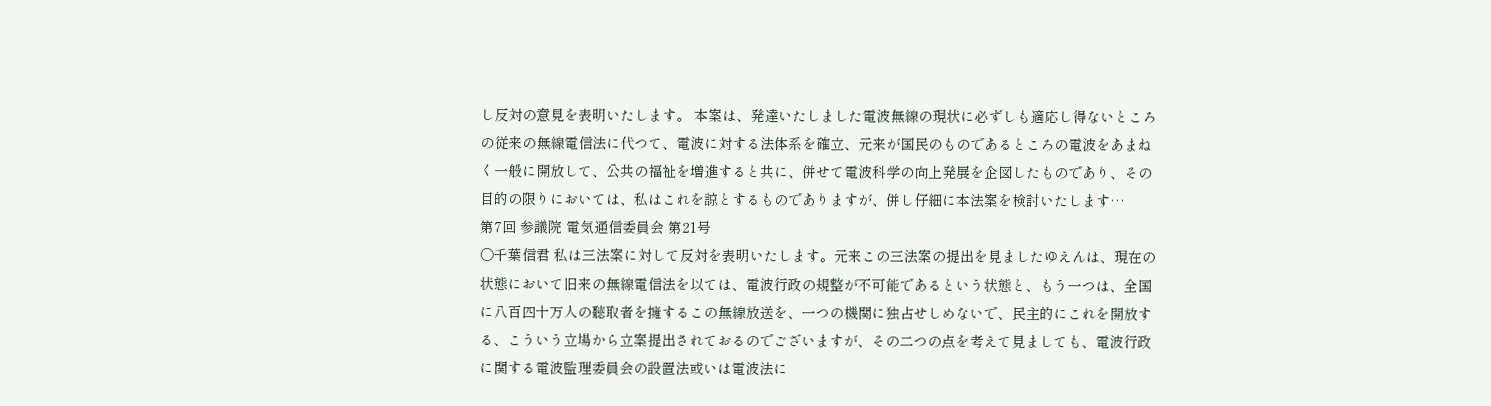し反対の意見を表明いたします。 本案は、発達いたしました電波無線の現状に必ずしも適応し得ないところの従来の無線電信法に代つて、電波に対する法体系を確立、元来が国民のものであるところの電波をあまねく一般に開放して、公共の福祉を増進すると共に、併せて電波科学の向上発展を企図したものであり、その目的の限りにおいては、私はこれを諒とするものでありますが、併し仔細に本法案を検討いたします…
第7回 参議院 電気通信委員会 第21号
○千葉信君 私は三法案に対して反対を表明いたします。元来この三法案の提出を見ましたゆえんは、現在の状態において旧来の無線電信法を以ては、電波行政の規整が不可能であるという状態と、もう一つは、全国に八百四十万人の聽取者を擁するこの無線放送を、一つの機関に独占せしめないで、民主的にこれを開放する、こういう立場から立案提出されておるのでございますが、その二つの点を考えて見ましても、電波行政に関する電波監理委員会の設置法或いは電波法に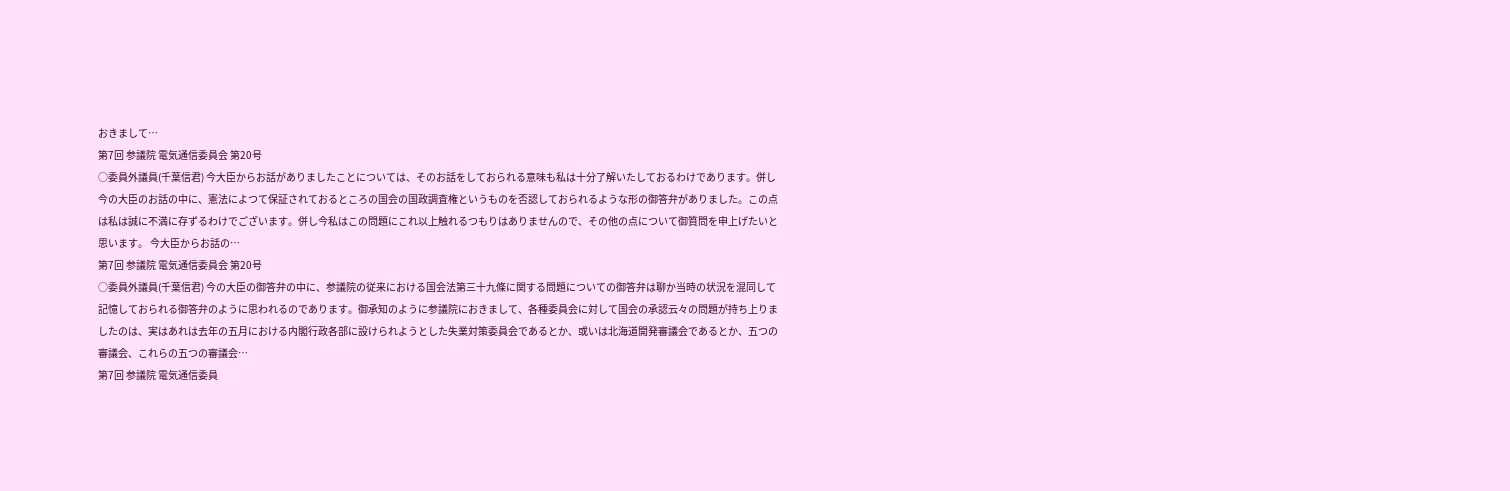おきまして…
第7回 参議院 電気通信委員会 第20号
○委員外議員(千葉信君) 今大臣からお話がありましたことについては、そのお話をしておられる意味も私は十分了解いたしておるわけであります。併し今の大臣のお話の中に、憲法によつて保証されておるところの国会の国政調査権というものを否認しておられるような形の御答弁がありました。この点は私は誠に不満に存ずるわけでございます。併し今私はこの問題にこれ以上触れるつもりはありませんので、その他の点について御質問を申上げたいと思います。 今大臣からお話の…
第7回 参議院 電気通信委員会 第20号
○委員外議員(千葉信君) 今の大臣の御答弁の中に、参議院の従来における国会法第三十九條に関する問題についての御答弁は聊か当時の状況を混同して記憶しておられる御答弁のように思われるのであります。御承知のように参議院におきまして、各種委員会に対して国会の承認云々の問題が持ち上りましたのは、実はあれは去年の五月における内閣行政各部に設けられようとした失業対策委員会であるとか、或いは北海道開発審議会であるとか、五つの審議会、これらの五つの審議会…
第7回 参議院 電気通信委員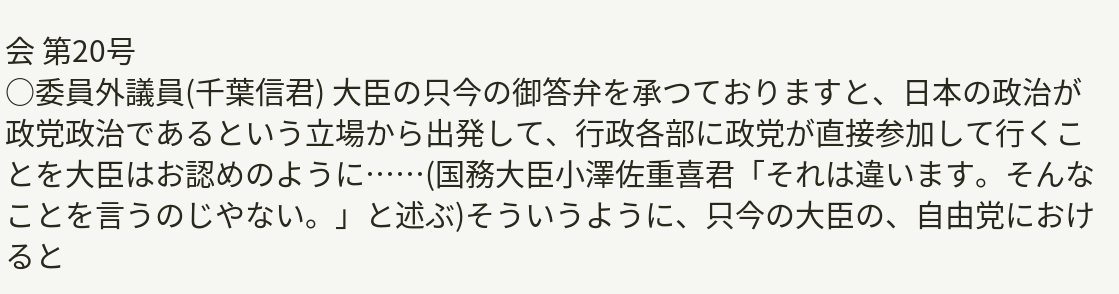会 第20号
○委員外議員(千葉信君) 大臣の只今の御答弁を承つておりますと、日本の政治が政党政治であるという立場から出発して、行政各部に政党が直接参加して行くことを大臣はお認めのように……(国務大臣小澤佐重喜君「それは違います。そんなことを言うのじやない。」と述ぶ)そういうように、只今の大臣の、自由党におけると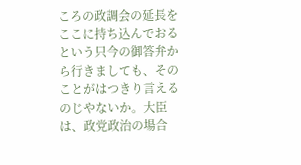ころの政調会の延長をここに持ち込んでおるという只今の御答弁から行きましても、そのことがはつきり言えるのじやないか。大臣は、政党政治の場合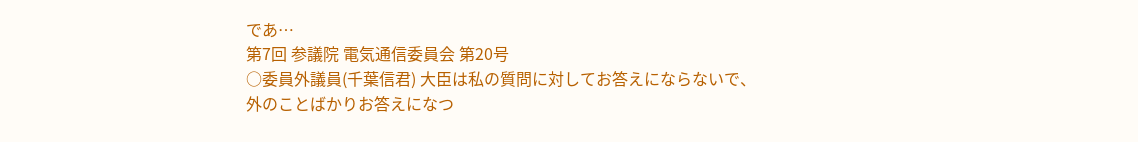であ…
第7回 参議院 電気通信委員会 第20号
○委員外議員(千葉信君) 大臣は私の質問に対してお答えにならないで、外のことばかりお答えになつ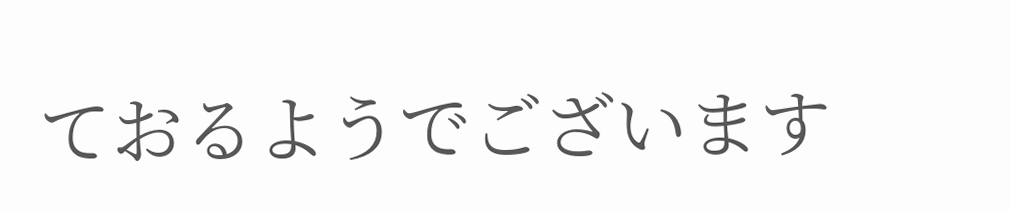ておるようでございます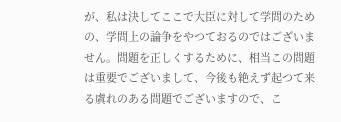が、私は決してここで大臣に対して学問のための、学問上の論争をやつておるのではございません。問題を正しくするために、相当この問題は重要でございまして、今後も絶えず起つて来る虞れのある問題でございますので、こ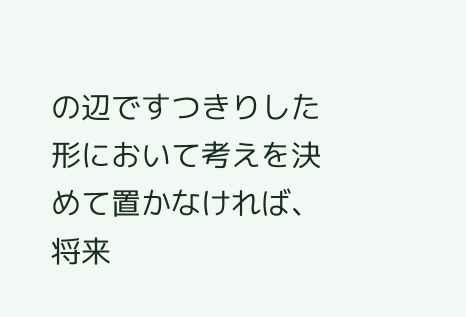の辺ですつきりした形において考えを決めて置かなければ、将来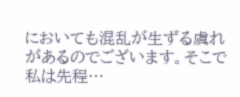においても混乱が生ずる虞れがあるのでございます。そこで私は先程…